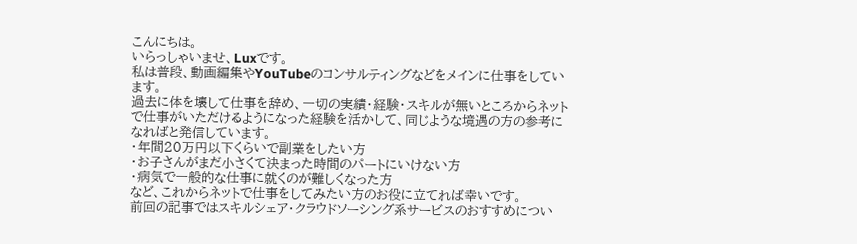こんにちは。
いらっしゃいませ、Luxです。
私は普段、動画編集やYouTubeのコンサルティングなどをメインに仕事をしています。
過去に体を壊して仕事を辞め、一切の実績・経験・スキルが無いところからネットで仕事がいただけるようになった経験を活かして、同じような境遇の方の参考になればと発信しています。
・年間20万円以下くらいで副業をしたい方
・お子さんがまだ小さくて決まった時間のパートにいけない方
・病気で一般的な仕事に就くのが難しくなった方
など、これからネットで仕事をしてみたい方のお役に立てれば幸いです。
前回の記事ではスキルシェア・クラウドソーシング系サービスのおすすめについ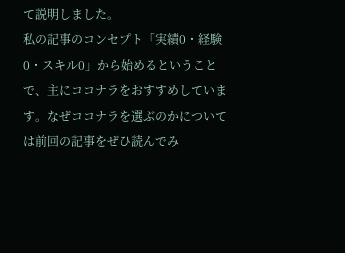て説明しました。
私の記事のコンセプト「実績0・経験0・スキル0」から始めるということで、主にココナラをおすすめしています。なぜココナラを選ぶのかについては前回の記事をぜひ読んでみ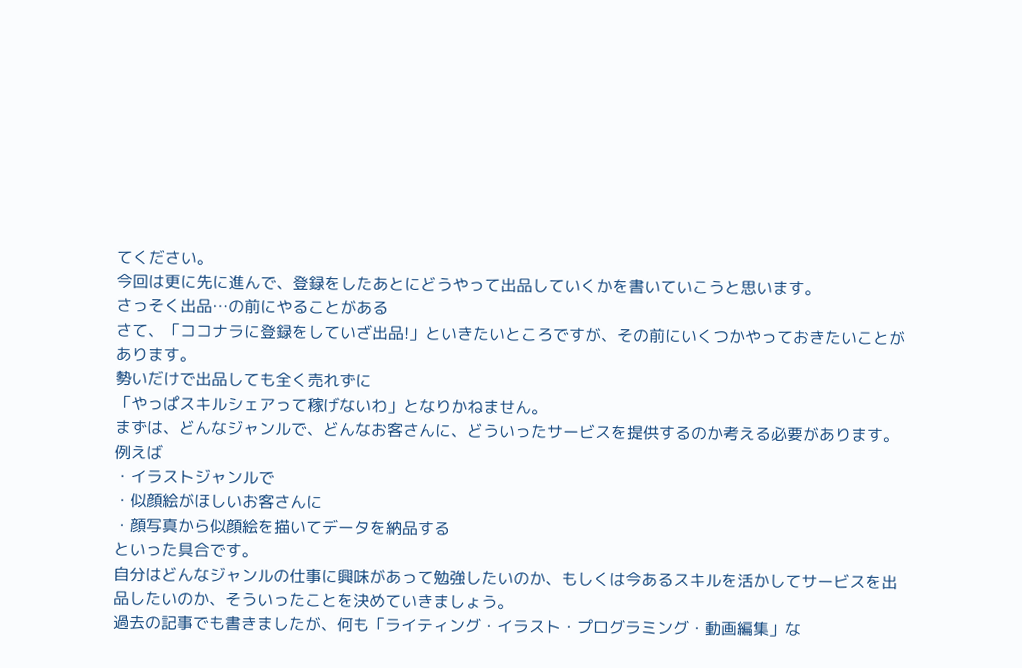てください。
今回は更に先に進んで、登録をしたあとにどうやって出品していくかを書いていこうと思います。
さっそく出品…の前にやることがある
さて、「ココナラに登録をしていざ出品!」といきたいところですが、その前にいくつかやっておきたいことがあります。
勢いだけで出品しても全く売れずに
「やっぱスキルシェアって稼げないわ」となりかねません。
まずは、どんなジャンルで、どんなお客さんに、どういったサービスを提供するのか考える必要があります。
例えば
・イラストジャンルで
・似顔絵がほしいお客さんに
・顔写真から似顔絵を描いてデータを納品する
といった具合です。
自分はどんなジャンルの仕事に興味があって勉強したいのか、もしくは今あるスキルを活かしてサービスを出品したいのか、そういったことを決めていきましょう。
過去の記事でも書きましたが、何も「ライティング・イラスト・プログラミング・動画編集」な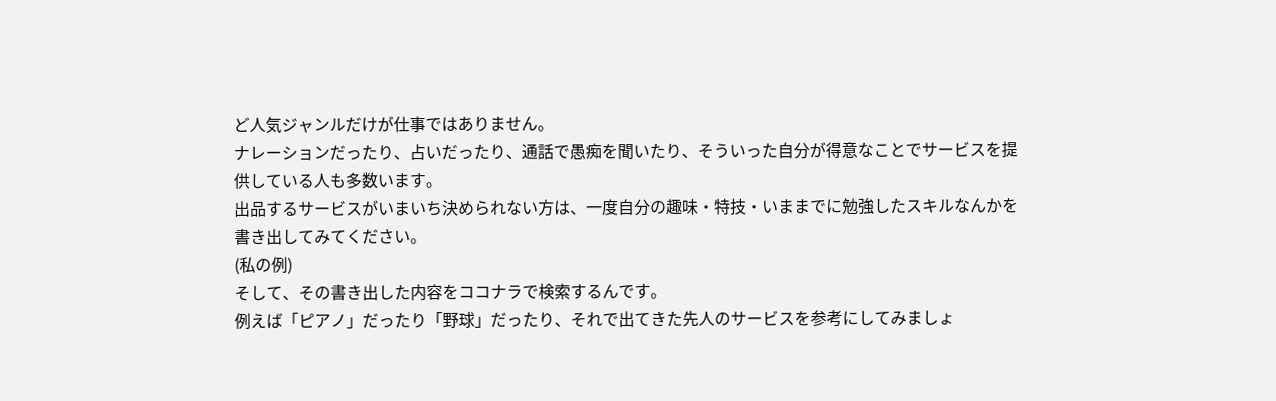ど人気ジャンルだけが仕事ではありません。
ナレーションだったり、占いだったり、通話で愚痴を聞いたり、そういった自分が得意なことでサービスを提供している人も多数います。
出品するサービスがいまいち決められない方は、一度自分の趣味・特技・いままでに勉強したスキルなんかを書き出してみてください。
(私の例)
そして、その書き出した内容をココナラで検索するんです。
例えば「ピアノ」だったり「野球」だったり、それで出てきた先人のサービスを参考にしてみましょ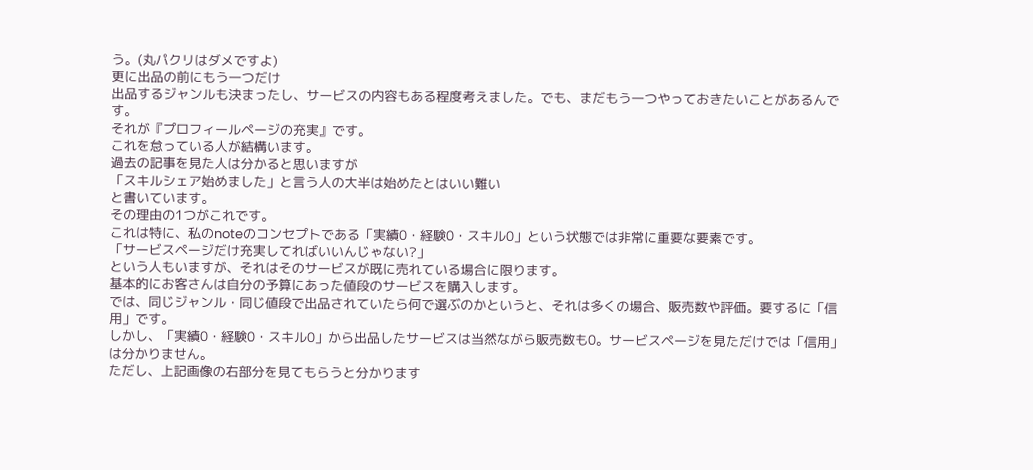う。(丸パクリはダメですよ)
更に出品の前にもう一つだけ
出品するジャンルも決まったし、サービスの内容もある程度考えました。でも、まだもう一つやっておきたいことがあるんです。
それが『プロフィールページの充実』です。
これを怠っている人が結構います。
過去の記事を見た人は分かると思いますが
「スキルシェア始めました」と言う人の大半は始めたとはいい難い
と書いています。
その理由の1つがこれです。
これは特に、私のnoteのコンセプトである「実績0・経験0・スキル0」という状態では非常に重要な要素です。
「サービスページだけ充実してればいいんじゃない?」
という人もいますが、それはそのサービスが既に売れている場合に限ります。
基本的にお客さんは自分の予算にあった値段のサービスを購入します。
では、同じジャンル・同じ値段で出品されていたら何で選ぶのかというと、それは多くの場合、販売数や評価。要するに「信用」です。
しかし、「実績0・経験0・スキル0」から出品したサービスは当然ながら販売数も0。サービスページを見ただけでは「信用」は分かりません。
ただし、上記画像の右部分を見てもらうと分かります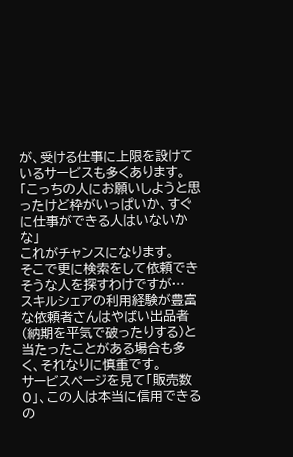が、受ける仕事に上限を設けているサービスも多くあります。
「こっちの人にお願いしようと思ったけど枠がいっぱいか、すぐに仕事ができる人はいないかな」
これがチャンスになります。
そこで更に検索をして依頼できそうな人を探すわけですが…
スキルシェアの利用経験が豊富な依頼者さんはやばい出品者(納期を平気で破ったりする)と当たったことがある場合も多く、それなりに慎重です。
サービスページを見て「販売数0」、この人は本当に信用できるの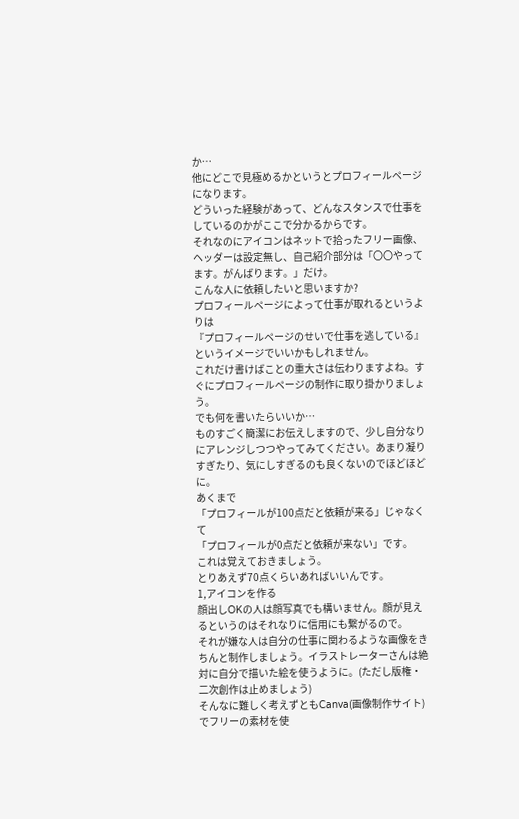か…
他にどこで見極めるかというとプロフィールページになります。
どういった経験があって、どんなスタンスで仕事をしているのかがここで分かるからです。
それなのにアイコンはネットで拾ったフリー画像、ヘッダーは設定無し、自己紹介部分は「〇〇やってます。がんばります。」だけ。
こんな人に依頼したいと思いますか?
プロフィールページによって仕事が取れるというよりは
『プロフィールページのせいで仕事を逃している』
というイメージでいいかもしれません。
これだけ書けばことの重大さは伝わりますよね。すぐにプロフィールページの制作に取り掛かりましょう。
でも何を書いたらいいか…
ものすごく簡潔にお伝えしますので、少し自分なりにアレンジしつつやってみてください。あまり凝りすぎたり、気にしすぎるのも良くないのでほどほどに。
あくまで
「プロフィールが100点だと依頼が来る」じゃなくて
「プロフィールが0点だと依頼が来ない」です。
これは覚えておきましょう。
とりあえず70点くらいあればいいんです。
1,アイコンを作る
顔出しOKの人は顔写真でも構いません。顔が見えるというのはそれなりに信用にも繋がるので。
それが嫌な人は自分の仕事に関わるような画像をきちんと制作しましょう。イラストレーターさんは絶対に自分で描いた絵を使うように。(ただし版権・二次創作は止めましょう)
そんなに難しく考えずともCanva(画像制作サイト)でフリーの素材を使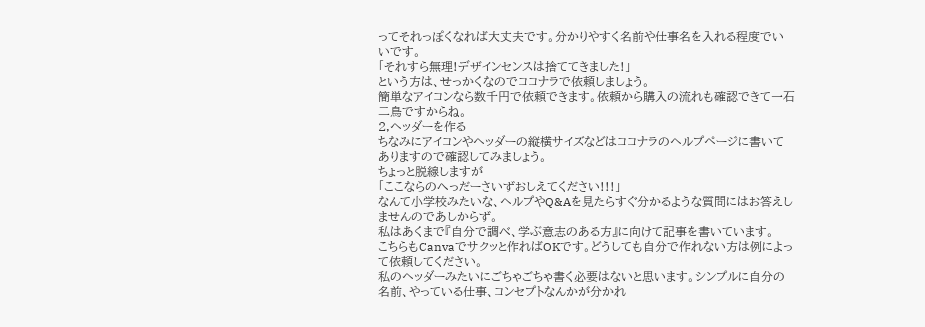ってそれっぽくなれば大丈夫です。分かりやすく名前や仕事名を入れる程度でいいです。
「それすら無理!デザインセンスは捨ててきました!」
という方は、せっかくなのでココナラで依頼しましょう。
簡単なアイコンなら数千円で依頼できます。依頼から購入の流れも確認できて一石二鳥ですからね。
2,ヘッダーを作る
ちなみにアイコンやヘッダーの縦横サイズなどはココナラのヘルプページに書いてありますので確認してみましょう。
ちょっと脱線しますが
「ここならのへっだーさいずおしえてください!!!」
なんて小学校みたいな、ヘルプやQ&Aを見たらすぐ分かるような質問にはお答えしませんのであしからず。
私はあくまで『自分で調べ、学ぶ意志のある方』に向けて記事を書いています。
こちらもCanvaでサクッと作ればOKです。どうしても自分で作れない方は例によって依頼してください。
私のヘッダーみたいにごちゃごちゃ書く必要はないと思います。シンプルに自分の名前、やっている仕事、コンセプトなんかが分かれ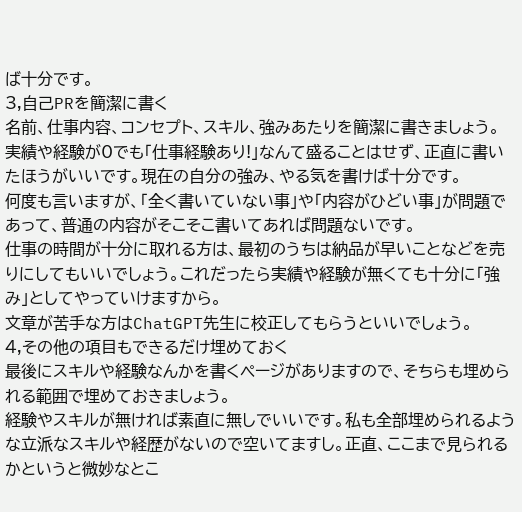ば十分です。
3,自己PRを簡潔に書く
名前、仕事内容、コンセプト、スキル、強みあたりを簡潔に書きましょう。
実績や経験が0でも「仕事経験あり!」なんて盛ることはせず、正直に書いたほうがいいです。現在の自分の強み、やる気を書けば十分です。
何度も言いますが、「全く書いていない事」や「内容がひどい事」が問題であって、普通の内容がそこそこ書いてあれば問題ないです。
仕事の時間が十分に取れる方は、最初のうちは納品が早いことなどを売りにしてもいいでしょう。これだったら実績や経験が無くても十分に「強み」としてやっていけますから。
文章が苦手な方はChatGPT先生に校正してもらうといいでしょう。
4,その他の項目もできるだけ埋めておく
最後にスキルや経験なんかを書くページがありますので、そちらも埋められる範囲で埋めておきましょう。
経験やスキルが無ければ素直に無しでいいです。私も全部埋められるような立派なスキルや経歴がないので空いてますし。正直、ここまで見られるかというと微妙なとこ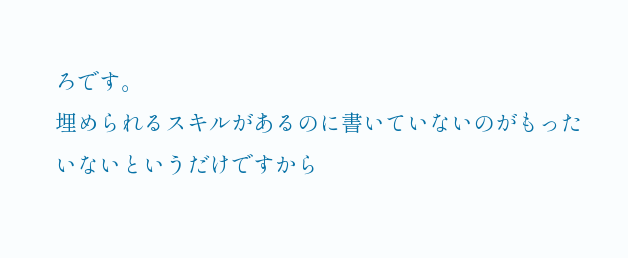ろです。
埋められるスキルがあるのに書いていないのがもったいないというだけですから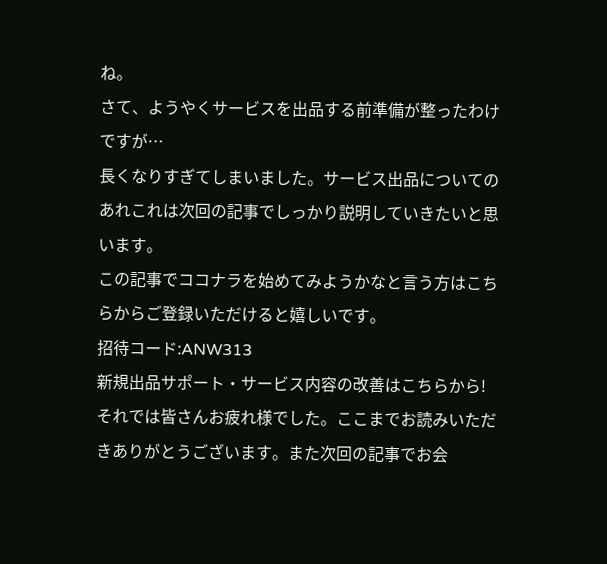ね。
さて、ようやくサービスを出品する前準備が整ったわけですが…
長くなりすぎてしまいました。サービス出品についてのあれこれは次回の記事でしっかり説明していきたいと思います。
この記事でココナラを始めてみようかなと言う方はこちらからご登録いただけると嬉しいです。
招待コード:ANW313
新規出品サポート・サービス内容の改善はこちらから!
それでは皆さんお疲れ様でした。ここまでお読みいただきありがとうございます。また次回の記事でお会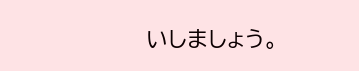いしましょう。